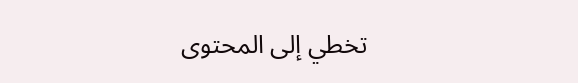تخطي إلى المحتوى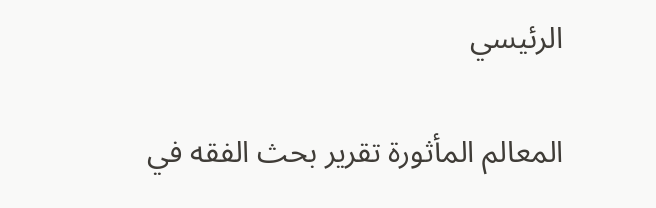الرئيسي

المعالم المأثورة تقرير بحث الفقه في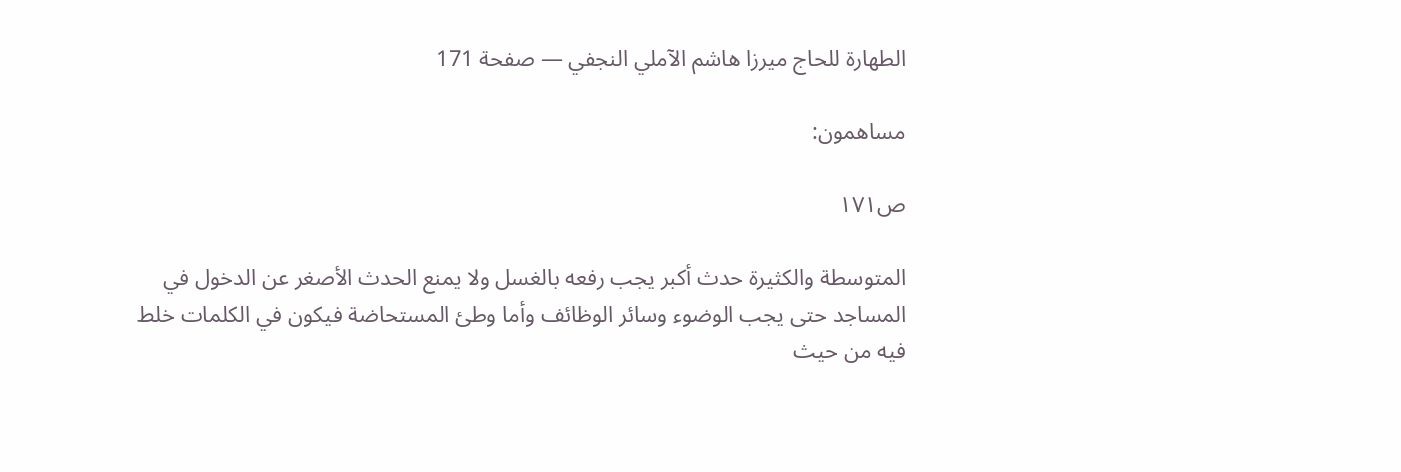الطهارة للحاج ميرزا هاشم الآملي النجفي — صفحة 171

مساهمون:

ص١٧١

المتوسطة والكثيرة حدث أكبر يجب رفعه بالغسل ولا يمنع الحدث الأصغر عن الدخول في المساجد حتى يجب الوضوء وسائر الوظائف وأما وطئ المستحاضة فيكون في الكلمات خلط فيه من حيث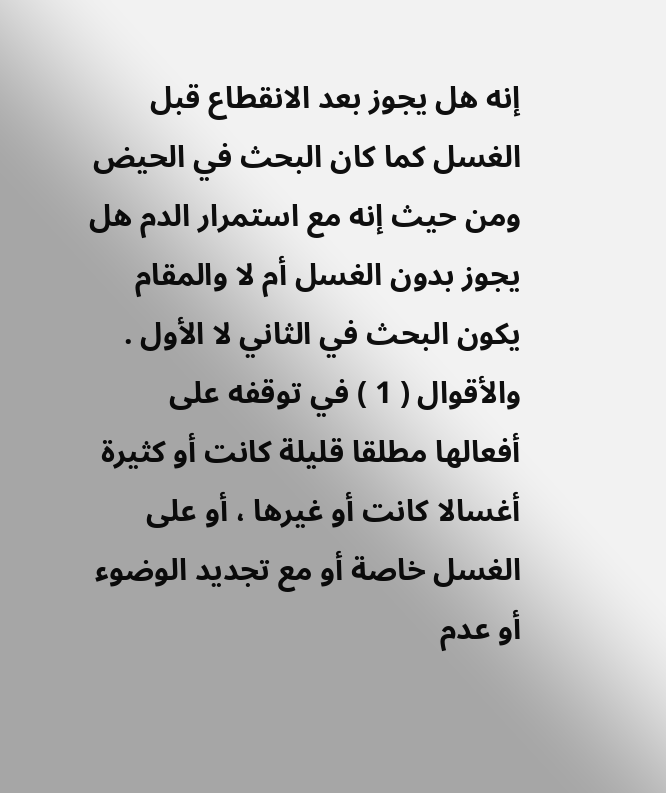إنه هل يجوز بعد الانقطاع قبل الغسل كما كان البحث في الحيض ومن حيث إنه مع استمرار الدم هل يجوز بدون الغسل أم لا والمقام يكون البحث في الثاني لا الأول . والأقوال ( 1 ) في توقفه على أفعالها مطلقا قليلة كانت أو كثيرة أغسالا كانت أو غيرها ، أو على الغسل خاصة أو مع تجديد الوضوء أو عدم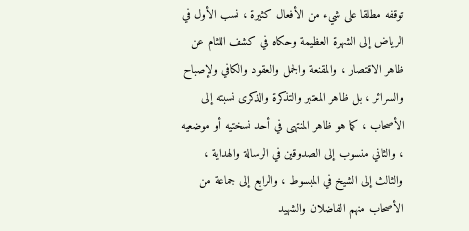توقفه مطلقا على شيء من الأفعال كثيرة ، نسب الأول في الرياض إلى الشهرة العظيمة وحكاه في كشف اللثام عن ظاهر الاقتصار ، والمقنعة والجمل والعقود والكافي ولإصباح والسرائر ، بل ظاهر المعتبر والتذكرة والذكرى نسبته إلى الأصحاب ، كما هو ظاهر المنتهى في أحد نسختيه أو موضعيه ، والثاني منسوب إلى الصدوقين في الرسالة والهداية ، والثالث إلى الشيخ في المبسوط ، والرابع إلى جماعة من الأصحاب منهم الفاضلان والشهيد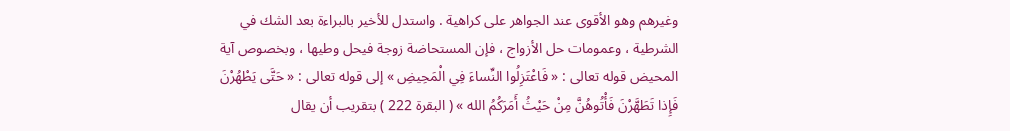وغيرهم وهو الأقوى عند الجواهر على كراهية . واستدل للأخير بالبراءة بعد الشك في الشرطية ، وعمومات حل الأزواج ، فإن المستحاضة زوجة فيحل وطيها ، وبخصوص آية المحيض قوله تعالى : « فَاعْتَزِلُوا النِّساءَ فِي الْمَحِيضِ » إلى قوله تعالى : « حَتَّى يَطْهُرْنَ فَإِذا تَطَهَّرْنَ فَأْتُوهُنَّ مِنْ حَيْثُ أَمَرَكُمُ الله » ( البقرة 222 ) بتقريب أن يقال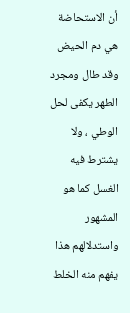أن الاستحاضة هي دم الحيض وقد طال ومجرد الطهر يكفى لحل الوطي ، ولا يشترط فيه الغسل كما هو المشهور واستدلالهم هذا يفهم منه الخلط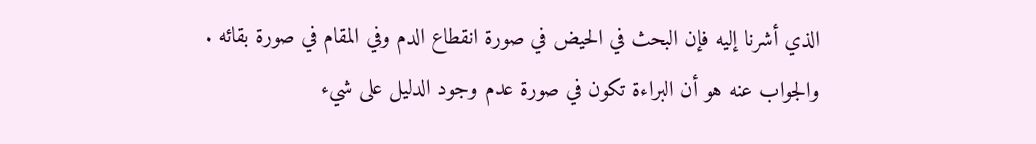الذي أشرنا إليه فإن البحث في الحيض في صورة انقطاع الدم وفي المقام في صورة بقائه . والجواب عنه هو أن البراءة تكون في صورة عدم وجود الدليل على شيء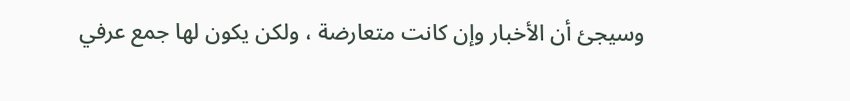وسيجئ أن الأخبار وإن كانت متعارضة ، ولكن يكون لها جمع عرفي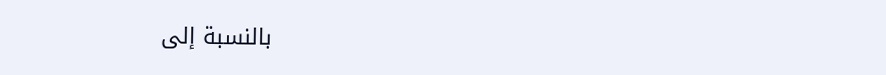بالنسبة إلى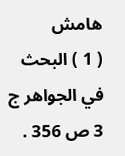هامش
( 1 ) البحث في الجواهر ج 3 ص 356 .